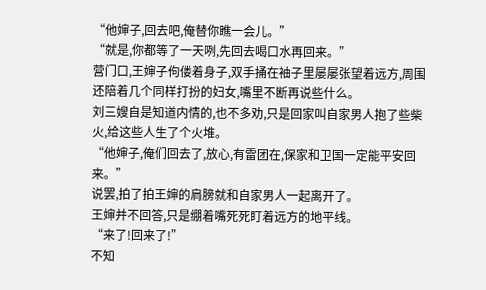“他婶子,回去吧,俺替你瞧一会儿。”
“就是,你都等了一天咧,先回去喝口水再回来。”
营门口,王婶子佝偻着身子,双手捅在袖子里屡屡张望着远方,周围还陪着几个同样打扮的妇女,嘴里不断再说些什么。
刘三嫂自是知道内情的,也不多劝,只是回家叫自家男人抱了些柴火,给这些人生了个火堆。
“他婶子,俺们回去了,放心,有雷团在,保家和卫国一定能平安回来。”
说罢,拍了拍王婶的肩膀就和自家男人一起离开了。
王婶并不回答,只是绷着嘴死死盯着远方的地平线。
“来了!回来了!”
不知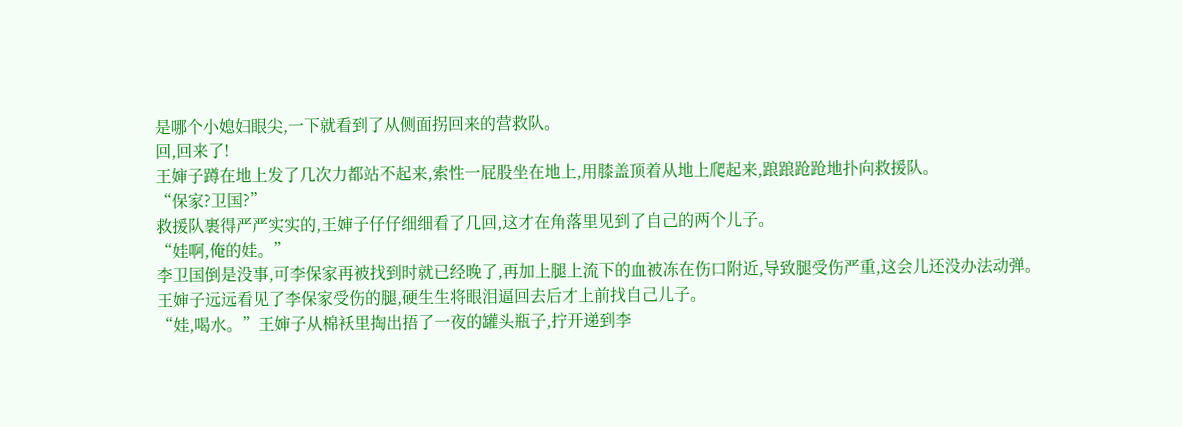是哪个小媳妇眼尖,一下就看到了从侧面拐回来的营救队。
回,回来了!
王婶子蹲在地上发了几次力都站不起来,索性一屁股坐在地上,用膝盖顶着从地上爬起来,踉踉跄跄地扑向救援队。
“保家?卫国?”
救援队裹得严严实实的,王婶子仔仔细细看了几回,这才在角落里见到了自己的两个儿子。
“娃啊,俺的娃。”
李卫国倒是没事,可李保家再被找到时就已经晚了,再加上腿上流下的血被冻在伤口附近,导致腿受伤严重,这会儿还没办法动弹。
王婶子远远看见了李保家受伤的腿,硬生生将眼泪逼回去后才上前找自己儿子。
“娃,喝水。”王婶子从棉袄里掏出捂了一夜的罐头瓶子,拧开递到李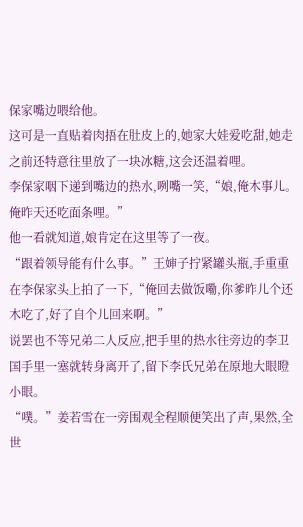保家嘴边喂给他。
这可是一直贴着肉捂在肚皮上的,她家大娃爱吃甜,她走之前还特意往里放了一块冰糖,这会还温着哩。
李保家咽下递到嘴边的热水,咧嘴一笑,“娘,俺木事儿。俺昨天还吃面条哩。”
他一看就知道,娘肯定在这里等了一夜。
“跟着领导能有什么事。”王婶子拧紧罐头瓶,手重重在李保家头上拍了一下,“俺回去做饭嘞,你爹昨儿个还木吃了,好了自个儿回来啊。”
说罢也不等兄弟二人反应,把手里的热水往旁边的李卫国手里一塞就转身离开了,留下李氏兄弟在原地大眼瞪小眼。
“噗。”姜若雪在一旁围观全程顺便笑出了声,果然,全世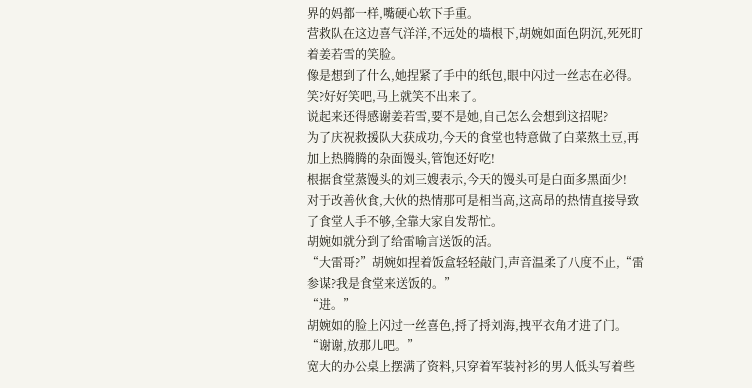界的妈都一样,嘴硬心软下手重。
营救队在这边喜气洋洋,不远处的墙根下,胡婉如面色阴沉,死死盯着姜若雪的笑脸。
像是想到了什么,她捏紧了手中的纸包,眼中闪过一丝志在必得。
笑?好好笑吧,马上就笑不出来了。
说起来还得感谢姜若雪,要不是她,自己怎么会想到这招呢?
为了庆祝救援队大获成功,今天的食堂也特意做了白菜熬土豆,再加上热腾腾的杂面馒头,管饱还好吃!
根据食堂蒸馒头的刘三嫂表示,今天的馒头可是白面多黑面少!
对于改善伙食,大伙的热情那可是相当高,这高昂的热情直接导致了食堂人手不够,全靠大家自发帮忙。
胡婉如就分到了给雷喻言送饭的活。
“大雷哥?”胡婉如捏着饭盒轻轻敲门,声音温柔了八度不止,“雷参谋?我是食堂来送饭的。”
“进。”
胡婉如的脸上闪过一丝喜色,捋了捋刘海,拽平衣角才进了门。
“谢谢,放那儿吧。”
宽大的办公桌上摆满了资料,只穿着军装衬衫的男人低头写着些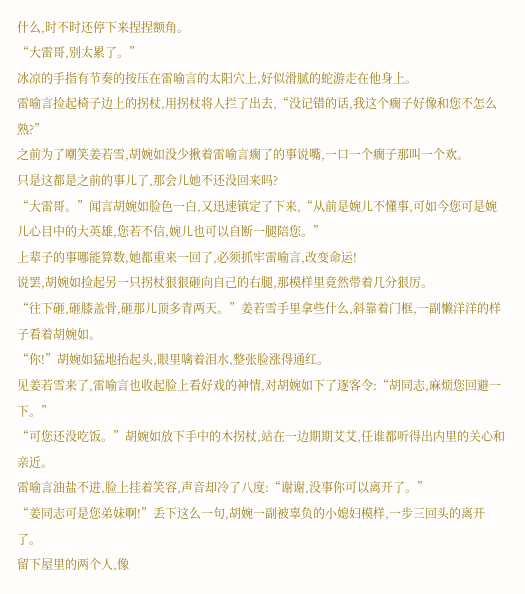什么,时不时还停下来捏捏额角。
“大雷哥,别太累了。”
冰凉的手指有节奏的按压在雷喻言的太阳穴上,好似滑腻的蛇游走在他身上。
雷喻言捡起椅子边上的拐杖,用拐杖将人拦了出去,“没记错的话,我这个瘸子好像和您不怎么熟?”
之前为了嘲笑姜若雪,胡婉如没少揪着雷喻言瘸了的事说嘴,一口一个瘸子那叫一个欢。
只是这都是之前的事儿了,那会儿她不还没回来吗?
“大雷哥。”闻言胡婉如脸色一白,又迅速镇定了下来,“从前是婉儿不懂事,可如今您可是婉儿心目中的大英雄,您若不信,婉儿也可以自断一腿陪您。”
上辈子的事哪能算数,她都重来一回了,必须抓牢雷喻言,改变命运!
说罢,胡婉如捡起另一只拐杖狠狠砸向自己的右腿,那模样里竟然带着几分狠厉。
“往下砸,砸膝盖骨,砸那儿顶多青两天。”姜若雪手里拿些什么,斜靠着门框,一副懒洋洋的样子看着胡婉如。
“你!”胡婉如猛地抬起头,眼里噙着泪水,整张脸涨得通红。
见姜若雪来了,雷喻言也收起脸上看好戏的神情,对胡婉如下了逐客令:“胡同志,麻烦您回避一下。”
“可您还没吃饭。”胡婉如放下手中的木拐杖,站在一边期期艾艾,任谁都听得出内里的关心和亲近。
雷喻言油盐不进,脸上挂着笑容,声音却冷了八度:“谢谢,没事你可以离开了。”
“姜同志可是您弟妹啊!”丢下这么一句,胡婉一副被辜负的小媳妇模样,一步三回头的离开了。
留下屋里的两个人,像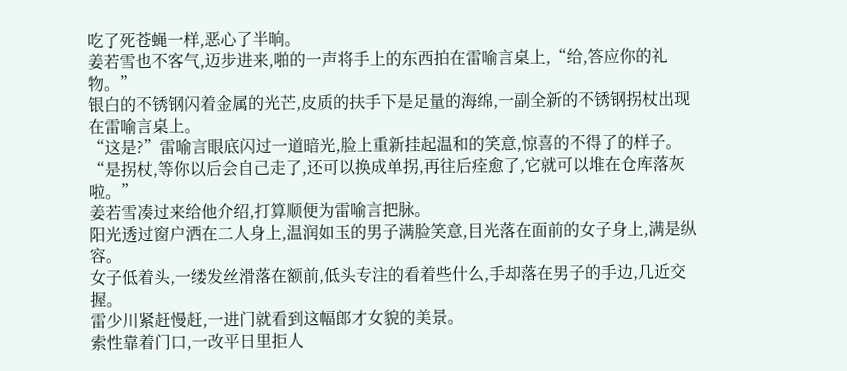吃了死苍蝇一样,恶心了半晌。
姜若雪也不客气,迈步进来,啪的一声将手上的东西拍在雷喻言桌上,“给,答应你的礼物。”
银白的不锈钢闪着金属的光芒,皮质的扶手下是足量的海绵,一副全新的不锈钢拐杖出现在雷喻言桌上。
“这是?”雷喻言眼底闪过一道暗光,脸上重新挂起温和的笑意,惊喜的不得了的样子。
“是拐杖,等你以后会自己走了,还可以换成单拐,再往后痊愈了,它就可以堆在仓库落灰啦。”
姜若雪凑过来给他介绍,打算顺便为雷喻言把脉。
阳光透过窗户洒在二人身上,温润如玉的男子满脸笑意,目光落在面前的女子身上,满是纵容。
女子低着头,一缕发丝滑落在额前,低头专注的看着些什么,手却落在男子的手边,几近交握。
雷少川紧赶慢赶,一进门就看到这幅郎才女貌的美景。
索性靠着门口,一改平日里拒人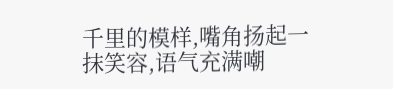千里的模样,嘴角扬起一抹笑容,语气充满嘲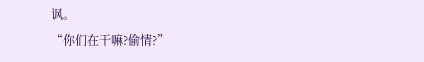讽。
“你们在干嘛?偷情?”